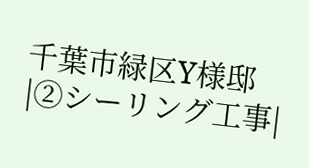千葉市緑区Y様邸|②シーリング工事|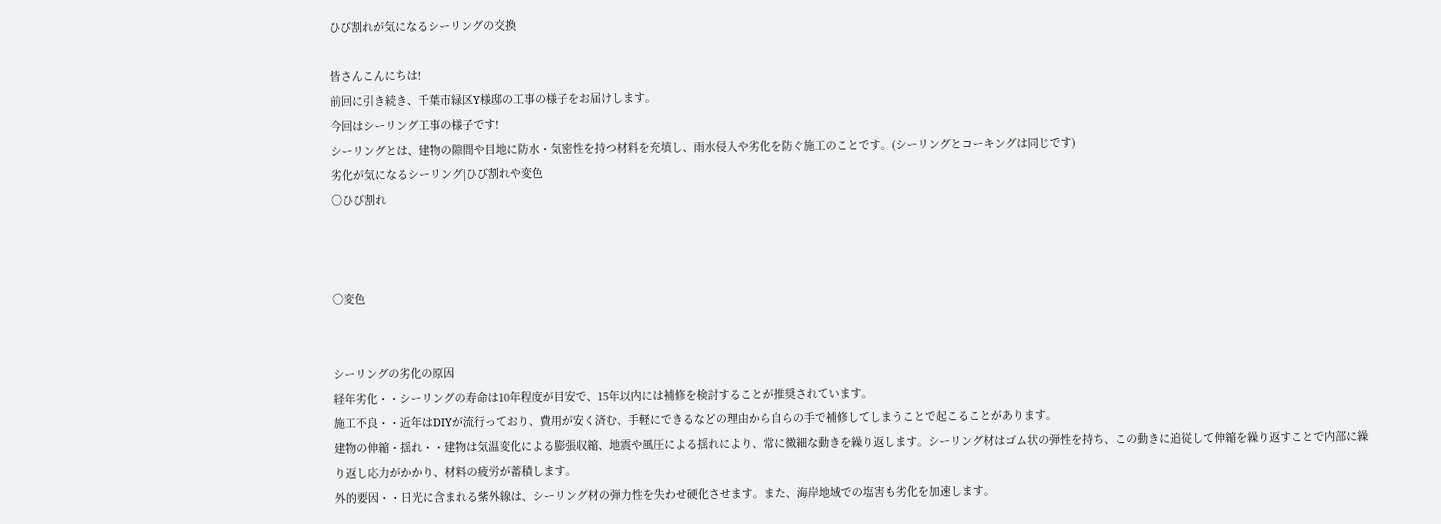ひび割れが気になるシーリングの交換

皆さんこんにちは!
前回に引き続き、千葉市緑区Y様邸の工事の様子をお届けします。
今回はシーリング工事の様子です!
シーリングとは、建物の隙間や目地に防水・気密性を持つ材料を充填し、雨水侵入や劣化を防ぐ施工のことです。(シーリングとコーキングは同じです)
劣化が気になるシーリング|ひび割れや変色
〇ひび割れ



〇変色


シーリングの劣化の原因
経年劣化・・シーリングの寿命は10年程度が目安で、15年以内には補修を検討することが推奨されています。
施工不良・・近年はDIYが流行っており、費用が安く済む、手軽にできるなどの理由から自らの手で補修してしまうことで起こることがあります。
建物の伸縮・揺れ・・建物は気温変化による膨張収縮、地震や風圧による揺れにより、常に微細な動きを繰り返します。シーリング材はゴム状の弾性を持ち、この動きに追従して伸縮を繰り返すことで内部に繰り返し応力がかかり、材料の疲労が蓄積します。
外的要因・・日光に含まれる紫外線は、シーリング材の弾力性を失わせ硬化させます。また、海岸地域での塩害も劣化を加速します。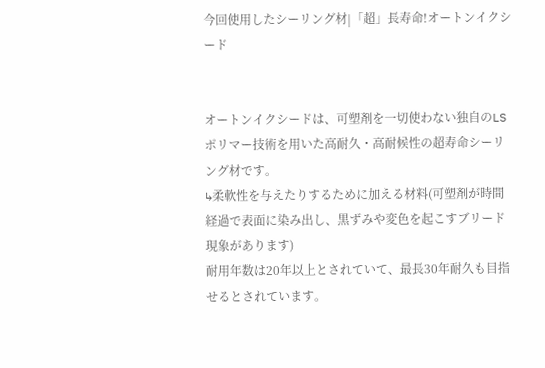今回使用したシーリング材|「超」長寿命!オートンイクシード


オートンイクシードは、可塑剤を一切使わない独自のLSポリマー技術を用いた高耐久・高耐候性の超寿命シーリング材です。
↳柔軟性を与えたりするために加える材料(可塑剤が時間経過で表面に染み出し、黒ずみや変色を起こすブリード現象があります)
耐用年数は20年以上とされていて、最長30年耐久も目指せるとされています。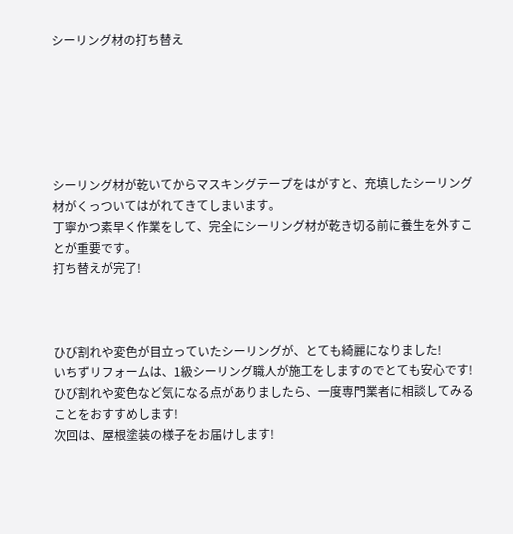シーリング材の打ち替え






シーリング材が乾いてからマスキングテープをはがすと、充填したシーリング材がくっついてはがれてきてしまいます。
丁寧かつ素早く作業をして、完全にシーリング材が乾き切る前に養生を外すことが重要です。
打ち替えが完了!



ひび割れや変色が目立っていたシーリングが、とても綺麗になりました!
いちずリフォームは、1級シーリング職人が施工をしますのでとても安心です!
ひび割れや変色など気になる点がありましたら、一度専門業者に相談してみることをおすすめします!
次回は、屋根塗装の様子をお届けします!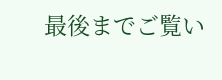最後までご覧い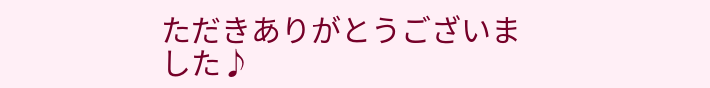ただきありがとうございました♪